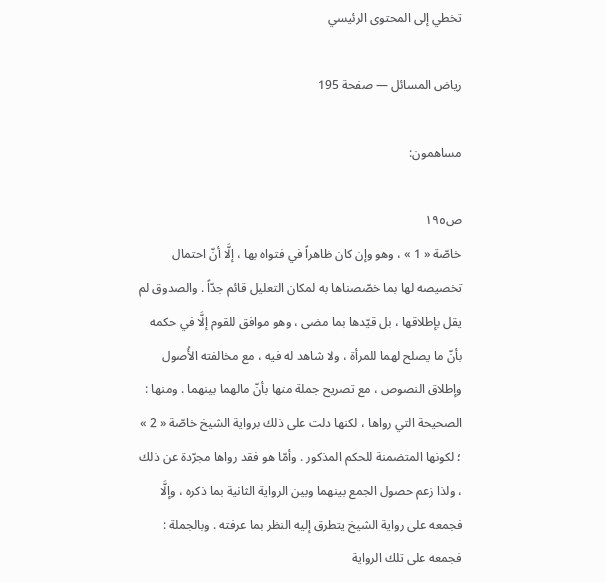تخطي إلى المحتوى الرئيسي

رياض المسائل — صفحة 195

مساهمون:

ص١٩٥
خاصّة « 1 » ، وهو وإن كان ظاهراً في فتواه بها ، إلَّا أنّ احتمال تخصيصه لها بما خصّصناها به لمكان التعليل قائم جدّاً . والصدوق لم يقل بإطلاقها ، بل قيّدها بما مضى ، وهو موافق للقوم إلَّا في حكمه بأنّ ما يصلح لهما للمرأة ، ولا شاهد له فيه ، مع مخالفته الأُصول وإطلاق النصوص ، مع تصريح جملة منها بأنّ مالهما بينهما . ومنها : الصحيحة التي رواها ، لكنها دلت على ذلك برواية الشيخ خاصّة « 2 » ؛ لكونها المتضمنة للحكم المذكور . وأمّا هو فقد رواها مجرّدة عن ذلك ، ولذا زعم حصول الجمع بينهما وبين الرواية الثانية بما ذكره ، وإلَّا فجمعه على رواية الشيخ يتطرق إليه النظر بما عرفته . وبالجملة : فجمعه على تلك الرواية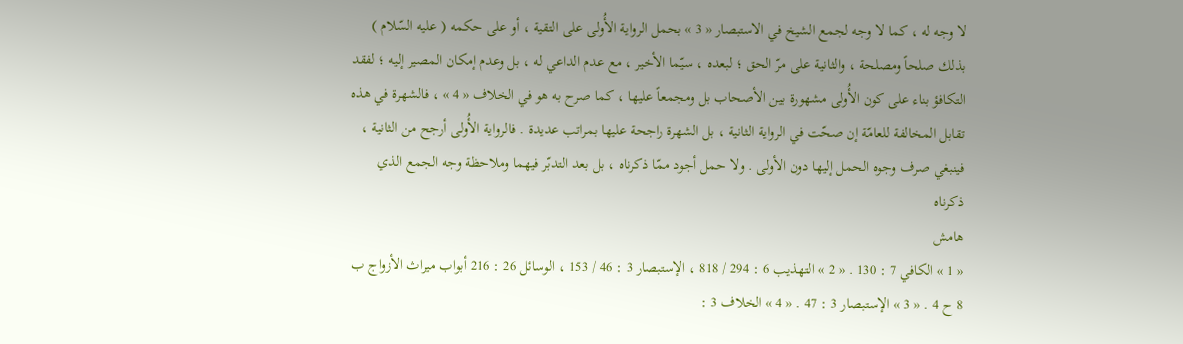لا وجه له ، كما لا وجه لجمع الشيخ في الاستبصار « 3 » بحمل الرواية الأُولى على التقية ، أو على حكمه ( عليه السّلام ) بذلك صلحاً ومصلحة ، والثانية على مرّ الحق ؛ لبعده ، سيّما الأخير ، مع عدم الداعي له ، بل وعدم إمكان المصير إليه ؛ لفقد التكافؤ بناء على كون الأُولى مشهورة بين الأصحاب بل ومجمعاً عليها ، كما صرح به هو في الخلاف « 4 » ، فالشهرة في هذه تقابل المخالفة للعامّة إن صحّت في الرواية الثانية ، بل الشهرة راجحة عليها بمراتب عديدة . فالرواية الأُولى أرجح من الثانية ، فينبغي صرف وجوه الحمل إليها دون الأولى . ولا حمل أجود ممّا ذكرناه ، بل بعد التدبّر فيهما وملاحظة وجه الجمع الذي ذكرناه
هامش
« 1 » الكافي 7 : 130 . « 2 » التهذيب 6 : 294 / 818 ، الإستبصار 3 : 46 / 153 ، الوسائل 26 : 216 أبواب ميراث الأزواج ب 8 ح 4 . « 3 » الإستبصار 3 : 47 . « 4 » الخلاف 3 :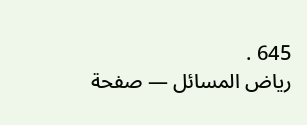645 .
رياض المسائل — صفحة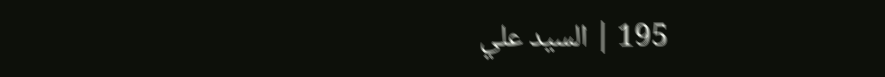195 | السيد علي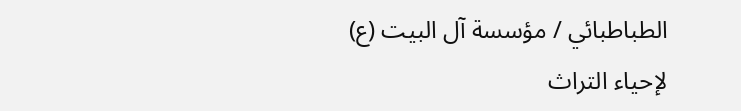الطباطبائي / مؤسسة آل البيت (ع) لإحياء التراث